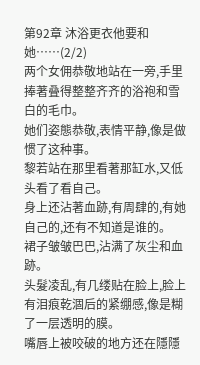第92章 沐浴更衣他要和她……(2/2)
两个女佣恭敬地站在一旁,手里捧著叠得整整齐齐的浴袍和雪白的毛巾。
她们姿態恭敬,表情平静,像是做惯了这种事。
黎若站在那里看著那缸水,又低头看了看自己。
身上还沾著血跡,有周肆的,有她自己的,还有不知道是谁的。
裙子皱皱巴巴,沾满了灰尘和血跡。
头髮凌乱,有几缕贴在脸上,脸上有泪痕乾涸后的紧绷感,像是糊了一层透明的膜。
嘴唇上被咬破的地方还在隱隱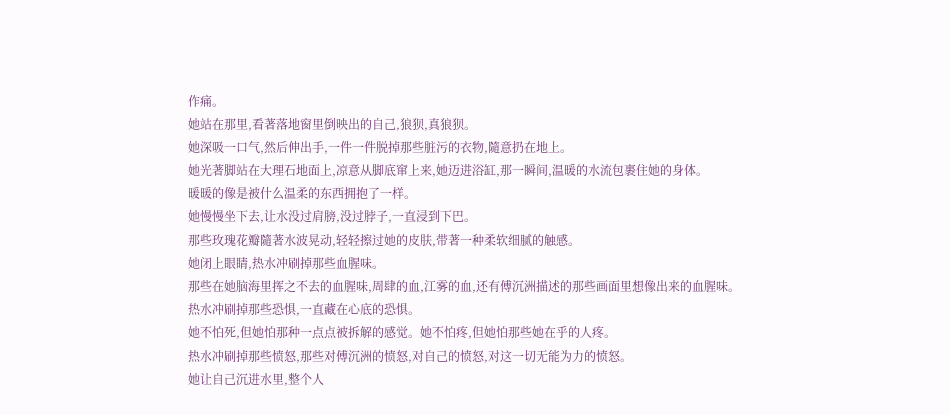作痛。
她站在那里,看著落地窗里倒映出的自己,狼狈,真狼狈。
她深吸一口气,然后伸出手,一件一件脱掉那些脏污的衣物,隨意扔在地上。
她光著脚站在大理石地面上,凉意从脚底窜上来,她迈进浴缸,那一瞬间,温暖的水流包裹住她的身体。
暖暖的像是被什么温柔的东西拥抱了一样。
她慢慢坐下去,让水没过肩膀,没过脖子,一直浸到下巴。
那些玫瑰花瓣隨著水波晃动,轻轻擦过她的皮肤,带著一种柔软细腻的触感。
她闭上眼睛,热水冲刷掉那些血腥味。
那些在她脑海里挥之不去的血腥味,周肆的血,江雾的血,还有傅沉洲描述的那些画面里想像出来的血腥味。
热水冲刷掉那些恐惧,一直藏在心底的恐惧。
她不怕死,但她怕那种一点点被拆解的感觉。她不怕疼,但她怕那些她在乎的人疼。
热水冲刷掉那些愤怒,那些对傅沉洲的愤怒,对自己的愤怒,对这一切无能为力的愤怒。
她让自己沉进水里,整个人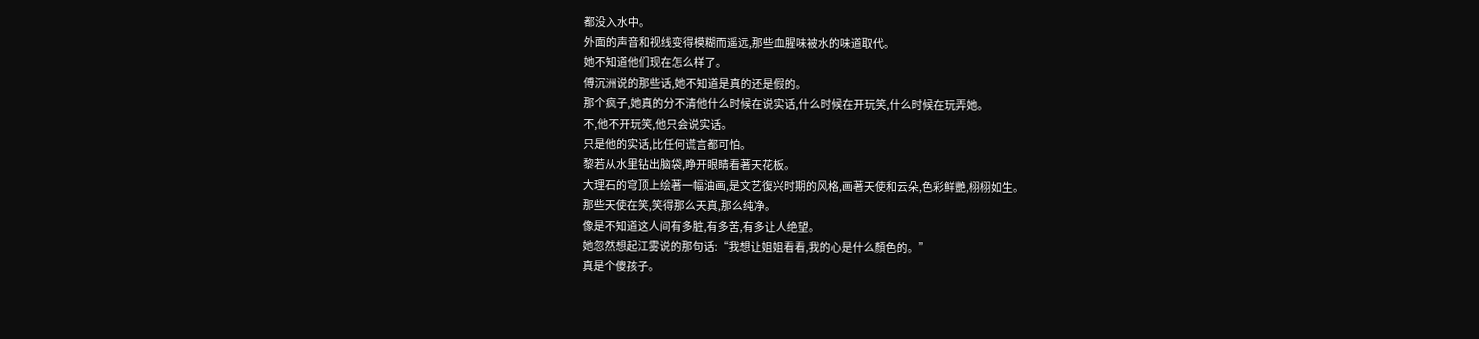都没入水中。
外面的声音和视线变得模糊而遥远,那些血腥味被水的味道取代。
她不知道他们现在怎么样了。
傅沉洲说的那些话,她不知道是真的还是假的。
那个疯子,她真的分不清他什么时候在说实话,什么时候在开玩笑,什么时候在玩弄她。
不,他不开玩笑,他只会说实话。
只是他的实话,比任何谎言都可怕。
黎若从水里钻出脑袋,睁开眼睛看著天花板。
大理石的穹顶上绘著一幅油画,是文艺復兴时期的风格,画著天使和云朵,色彩鲜艷,栩栩如生。
那些天使在笑,笑得那么天真,那么纯净。
像是不知道这人间有多脏,有多苦,有多让人绝望。
她忽然想起江雾说的那句话:“我想让姐姐看看,我的心是什么顏色的。”
真是个傻孩子。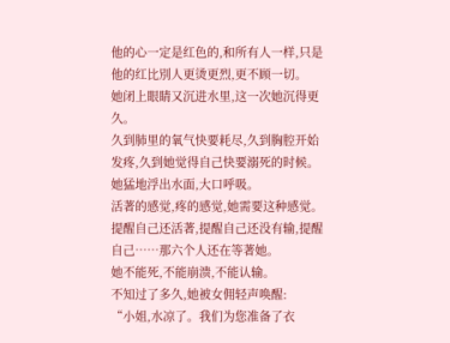他的心一定是红色的,和所有人一样,只是他的红比別人更烫更烈,更不顾一切。
她闭上眼睛又沉进水里,这一次她沉得更久。
久到肺里的氧气快要耗尽,久到胸腔开始发疼,久到她觉得自己快要溺死的时候。
她猛地浮出水面,大口呼吸。
活著的感觉,疼的感觉,她需要这种感觉。
提醒自己还活著,提醒自己还没有输,提醒自己……那六个人还在等著她。
她不能死,不能崩溃,不能认输。
不知过了多久,她被女佣轻声唤醒:
“小姐,水凉了。我们为您准备了衣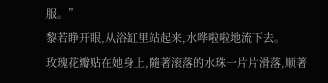服。”
黎若睁开眼,从浴缸里站起来,水哗啦啦地流下去。
玫瑰花瓣贴在她身上,隨著滚落的水珠一片片滑落,顺著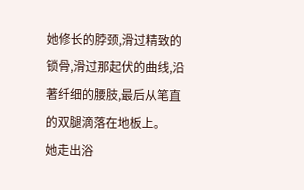她修长的脖颈,滑过精致的锁骨,滑过那起伏的曲线,沿著纤细的腰肢,最后从笔直的双腿滴落在地板上。
她走出浴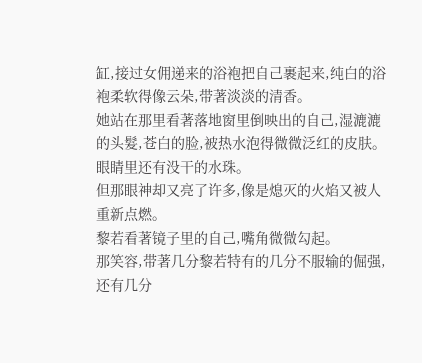缸,接过女佣递来的浴袍把自己裹起来,纯白的浴袍柔软得像云朵,带著淡淡的清香。
她站在那里看著落地窗里倒映出的自己,湿漉漉的头髮,苍白的脸,被热水泡得微微泛红的皮肤。
眼睛里还有没干的水珠。
但那眼神却又亮了许多,像是熄灭的火焰又被人重新点燃。
黎若看著镜子里的自己,嘴角微微勾起。
那笑容,带著几分黎若特有的几分不服输的倔强,还有几分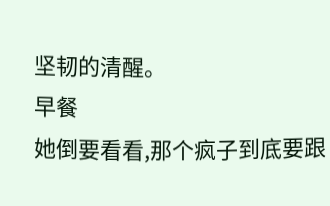坚韧的清醒。
早餐
她倒要看看,那个疯子到底要跟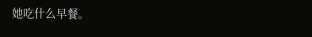她吃什么早餐。